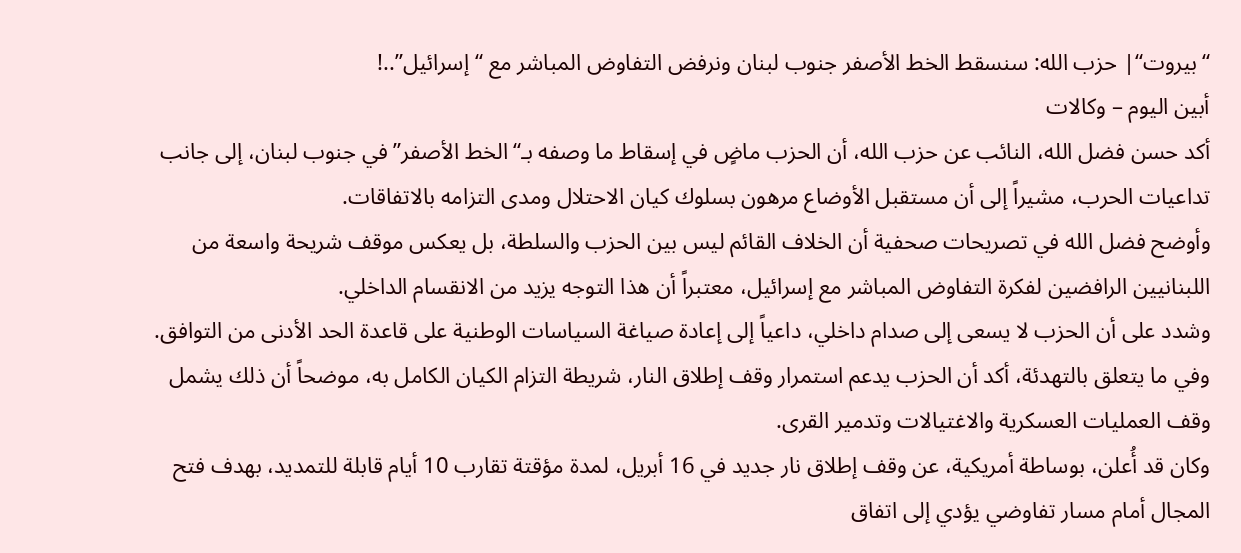“بيروت“| حزب الله: سنسقط الخط الأصفر جنوب لبنان ونرفض التفاوض المباشر مع “إسرائيل”..!
أبين اليوم – وكالات
أكد حسن فضل الله، النائب عن حزب الله، أن الحزب ماضٍ في إسقاط ما وصفه بـ“الخط الأصفر” في جنوب لبنان، إلى جانب تداعيات الحرب، مشيراً إلى أن مستقبل الأوضاع مرهون بسلوك كيان الاحتلال ومدى التزامه بالاتفاقات.
وأوضح فضل الله في تصريحات صحفية أن الخلاف القائم ليس بين الحزب والسلطة، بل يعكس موقف شريحة واسعة من اللبنانيين الرافضين لفكرة التفاوض المباشر مع إسرائيل، معتبراً أن هذا التوجه يزيد من الانقسام الداخلي.
وشدد على أن الحزب لا يسعى إلى صدام داخلي، داعياً إلى إعادة صياغة السياسات الوطنية على قاعدة الحد الأدنى من التوافق.
وفي ما يتعلق بالتهدئة، أكد أن الحزب يدعم استمرار وقف إطلاق النار، شريطة التزام الكيان الكامل به، موضحاً أن ذلك يشمل وقف العمليات العسكرية والاغتيالات وتدمير القرى.
وكان قد أُعلن، بوساطة أمريكية، عن وقف إطلاق نار جديد في 16 أبريل، لمدة مؤقتة تقارب 10 أيام قابلة للتمديد، بهدف فتح المجال أمام مسار تفاوضي يؤدي إلى اتفاق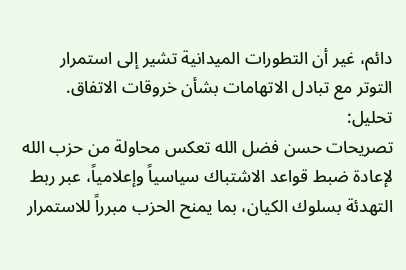دائم، غير أن التطورات الميدانية تشير إلى استمرار التوتر مع تبادل الاتهامات بشأن خروقات الاتفاق.
تحليل:
تصريحات حسن فضل الله تعكس محاولة من حزب الله لإعادة ضبط قواعد الاشتباك سياسياً وإعلامياً، عبر ربط التهدئة بسلوك الكيان، بما يمنح الحزب مبرراً للاستمرار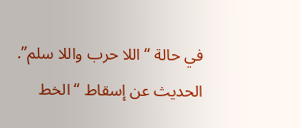في حالة “اللا حرب واللا سلم”.
الحديث عن إسقاط “الخط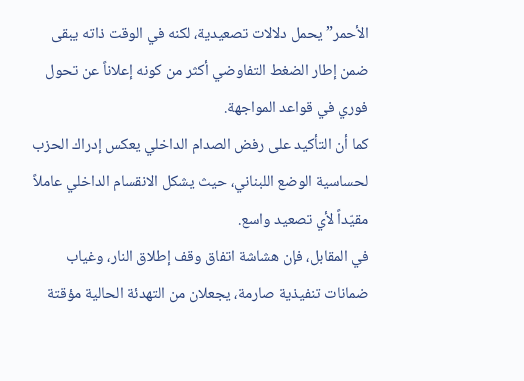الأحمر” يحمل دلالات تصعيدية، لكنه في الوقت ذاته يبقى ضمن إطار الضغط التفاوضي أكثر من كونه إعلاناً عن تحول فوري في قواعد المواجهة.
كما أن التأكيد على رفض الصدام الداخلي يعكس إدراك الحزب لحساسية الوضع اللبناني، حيث يشكل الانقسام الداخلي عاملاً مقيّداً لأي تصعيد واسع.
في المقابل، فإن هشاشة اتفاق وقف إطلاق النار، وغياب ضمانات تنفيذية صارمة، يجعلان من التهدئة الحالية مؤقتة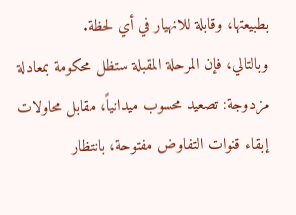بطبيعتها، وقابلة للانهيار في أي لحظة.
وبالتالي، فإن المرحلة المقبلة ستظل محكومة بمعادلة مزدوجة: تصعيد محسوب ميدانياً، مقابل محاولات إبقاء قنوات التفاوض مفتوحة، بانتظار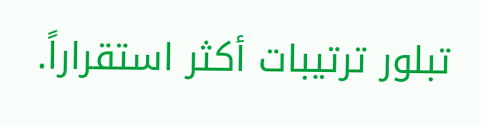تبلور ترتيبات أكثر استقراراً.